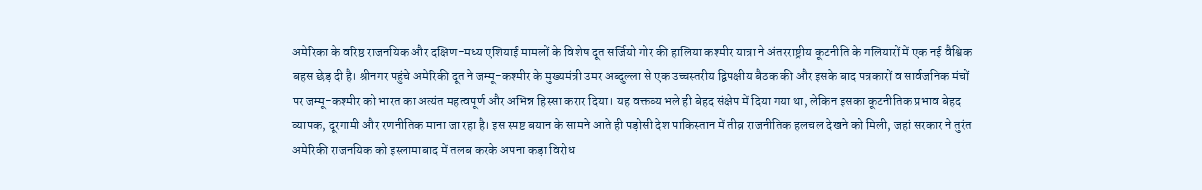अमेरिका के वरिष्ठ राजनयिक और दक्षिण-मध्य एशियाई मामलों के विशेष दूत सर्जियो गोर की हालिया कश्मीर यात्रा ने अंतरराष्ट्रीय कूटनीति के गलियारों में एक नई वैश्विक बहस छेड़ दी है। श्रीनगर पहुंचे अमेरिकी दूत ने जम्मू-कश्मीर के मुख्यमंत्री उमर अब्दुल्ला से एक उच्चस्तरीय द्विपक्षीय बैठक की और इसके बाद पत्रकारों व सार्वजनिक मंचों पर जम्मू-कश्मीर को भारत का अत्यंत महत्वपूर्ण और अभिन्न हिस्सा करार दिया। यह वक्तव्य भले ही बेहद संक्षेप में दिया गया था, लेकिन इसका कूटनीतिक प्रभाव बेहद व्यापक, दूरगामी और रणनीतिक माना जा रहा है। इस स्पष्ट बयान के सामने आते ही पड़ोसी देश पाकिस्तान में तीव्र राजनीतिक हलचल देखने को मिली, जहां सरकार ने तुरंत अमेरिकी राजनयिक को इस्लामाबाद में तलब करके अपना कड़ा विरोध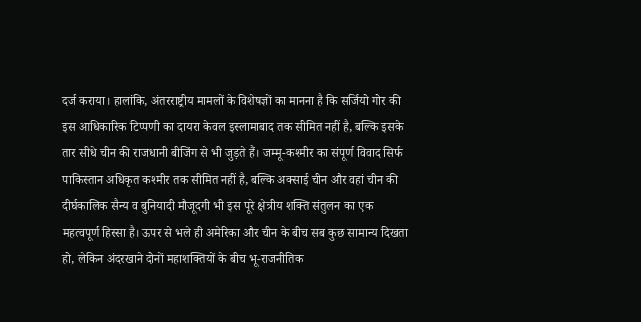दर्ज कराया। हालांकि, अंतरराष्ट्रीय मामलों के विशेषज्ञों का मानना है कि सर्जियो गोर की इस आधिकारिक टिप्पणी का दायरा केवल इस्लामाबाद तक सीमित नहीं है, बल्कि इसके तार सीधे चीन की राजधानी बीजिंग से भी जुड़ते हैं। जम्मू-कश्मीर का संपूर्ण विवाद सिर्फ पाकिस्तान अधिकृत कश्मीर तक सीमित नहीं है, बल्कि अक्साई चीन और वहां चीन की दीर्घकालिक सैन्य व बुनियादी मौजूदगी भी इस पूरे क्षेत्रीय शक्ति संतुलन का एक महत्वपूर्ण हिस्सा है। ऊपर से भले ही अमेरिका और चीन के बीच सब कुछ सामान्य दिखता हो, लेकिन अंदरखाने दोनों महाशक्तियों के बीच भू-राजनीतिक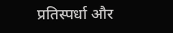प्रतिस्पर्धा और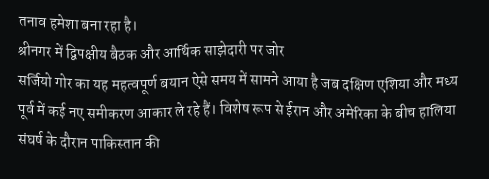तनाव हमेशा बना रहा है।
श्रीनगर में द्विपक्षीय बैठक और आर्थिक साझेदारी पर जोर
सर्जियो गोर का यह महत्वपूर्ण बयान ऐसे समय में सामने आया है जब दक्षिण एशिया और मध्य पूर्व में कई नए समीकरण आकार ले रहे हैं। विशेष रूप से ईरान और अमेरिका के बीच हालिया संघर्ष के दौरान पाकिस्तान की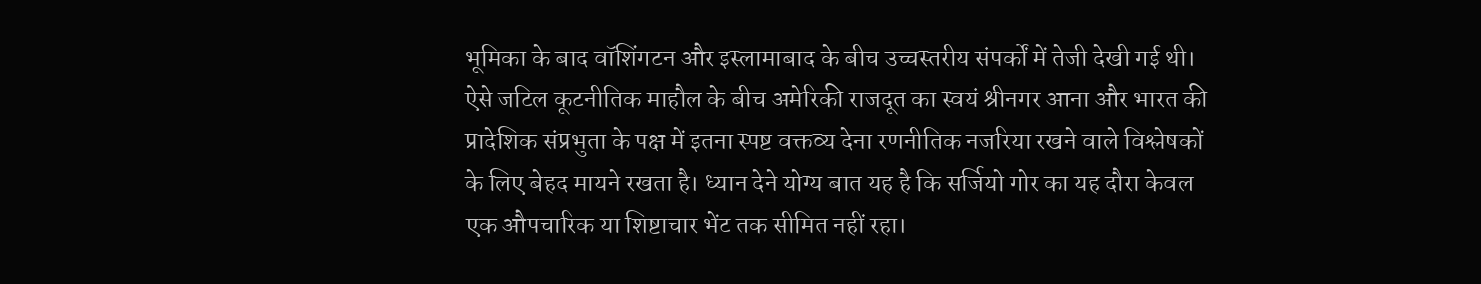भूमिका के बाद वॉशिंगटन और इस्लामाबाद के बीच उच्चस्तरीय संपर्कों में तेजी देखी गई थी। ऐसे जटिल कूटनीतिक माहौल के बीच अमेरिकी राजदूत का स्वयं श्रीनगर आना और भारत की प्रादेशिक संप्रभुता के पक्ष में इतना स्पष्ट वक्तव्य देना रणनीतिक नजरिया रखने वाले विश्लेषकों के लिए बेहद मायने रखता है। ध्यान देने योग्य बात यह है कि सर्जियो गोर का यह दौरा केवल एक औपचारिक या शिष्टाचार भेंट तक सीमित नहीं रहा।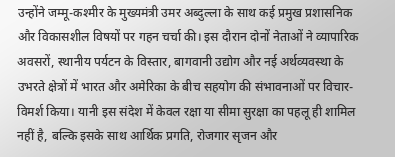उन्होंने जम्मू-कश्मीर के मुख्यमंत्री उमर अब्दुल्ला के साथ कई प्रमुख प्रशासनिक और विकासशील विषयों पर गहन चर्चा की। इस दौरान दोनों नेताओं ने व्यापारिक अवसरों, स्थानीय पर्यटन के विस्तार, बागवानी उद्योग और नई अर्थव्यवस्था के उभरते क्षेत्रों में भारत और अमेरिका के बीच सहयोग की संभावनाओं पर विचार-विमर्श किया। यानी इस संदेश में केवल रक्षा या सीमा सुरक्षा का पहलू ही शामिल नहीं है, बल्कि इसके साथ आर्थिक प्रगति, रोजगार सृजन और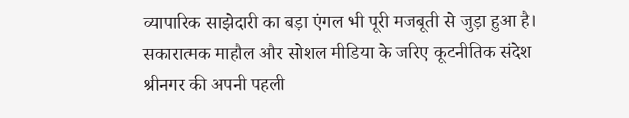व्यापारिक साझेदारी का बड़ा एंगल भी पूरी मजबूती से जुड़ा हुआ है।
सकारात्मक माहौल और सोशल मीडिया के जरिए कूटनीतिक संदेश
श्रीनगर की अपनी पहली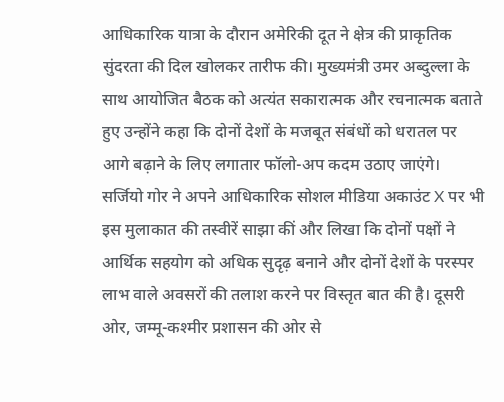आधिकारिक यात्रा के दौरान अमेरिकी दूत ने क्षेत्र की प्राकृतिक सुंदरता की दिल खोलकर तारीफ की। मुख्यमंत्री उमर अब्दुल्ला के साथ आयोजित बैठक को अत्यंत सकारात्मक और रचनात्मक बताते हुए उन्होंने कहा कि दोनों देशों के मजबूत संबंधों को धरातल पर आगे बढ़ाने के लिए लगातार फॉलो-अप कदम उठाए जाएंगे। सर्जियो गोर ने अपने आधिकारिक सोशल मीडिया अकाउंट X पर भी इस मुलाकात की तस्वीरें साझा कीं और लिखा कि दोनों पक्षों ने आर्थिक सहयोग को अधिक सुदृढ़ बनाने और दोनों देशों के परस्पर लाभ वाले अवसरों की तलाश करने पर विस्तृत बात की है। दूसरी ओर, जम्मू-कश्मीर प्रशासन की ओर से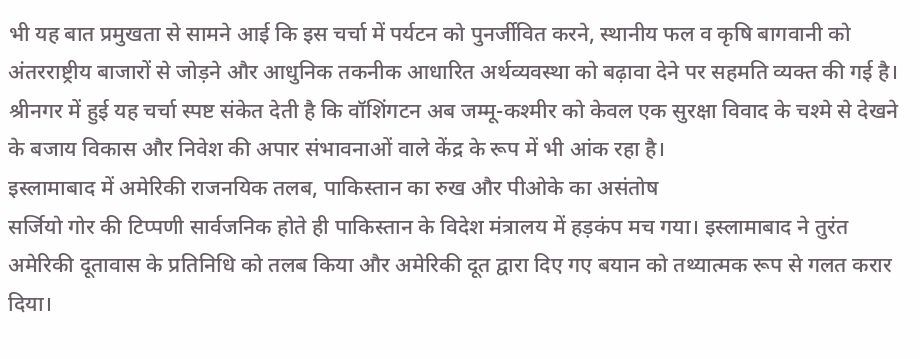भी यह बात प्रमुखता से सामने आई कि इस चर्चा में पर्यटन को पुनर्जीवित करने, स्थानीय फल व कृषि बागवानी को अंतरराष्ट्रीय बाजारों से जोड़ने और आधुनिक तकनीक आधारित अर्थव्यवस्था को बढ़ावा देने पर सहमति व्यक्त की गई है। श्रीनगर में हुई यह चर्चा स्पष्ट संकेत देती है कि वॉशिंगटन अब जम्मू-कश्मीर को केवल एक सुरक्षा विवाद के चश्मे से देखने के बजाय विकास और निवेश की अपार संभावनाओं वाले केंद्र के रूप में भी आंक रहा है।
इस्लामाबाद में अमेरिकी राजनयिक तलब, पाकिस्तान का रुख और पीओके का असंतोष
सर्जियो गोर की टिप्पणी सार्वजनिक होते ही पाकिस्तान के विदेश मंत्रालय में हड़कंप मच गया। इस्लामाबाद ने तुरंत अमेरिकी दूतावास के प्रतिनिधि को तलब किया और अमेरिकी दूत द्वारा दिए गए बयान को तथ्यात्मक रूप से गलत करार दिया।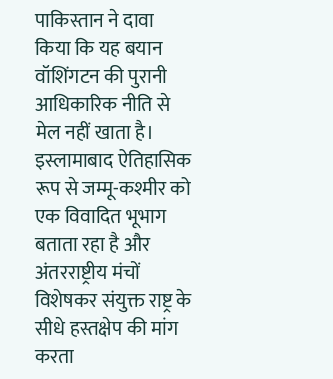पाकिस्तान ने दावा किया कि यह बयान वॉशिंगटन की पुरानी आधिकारिक नीति से मेल नहीं खाता है। इस्लामाबाद ऐतिहासिक रूप से जम्मू-कश्मीर को एक विवादित भूभाग बताता रहा है और अंतरराष्ट्रीय मंचों विशेषकर संयुक्त राष्ट्र के सीधे हस्तक्षेप की मांग करता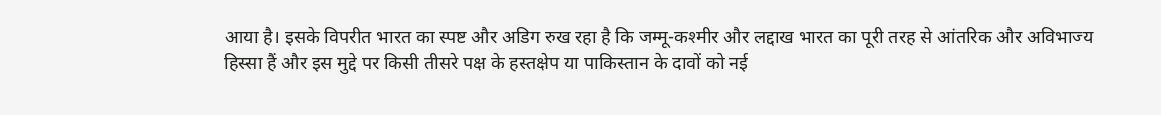आया है। इसके विपरीत भारत का स्पष्ट और अडिग रुख रहा है कि जम्मू-कश्मीर और लद्दाख भारत का पूरी तरह से आंतरिक और अविभाज्य हिस्सा हैं और इस मुद्दे पर किसी तीसरे पक्ष के हस्तक्षेप या पाकिस्तान के दावों को नई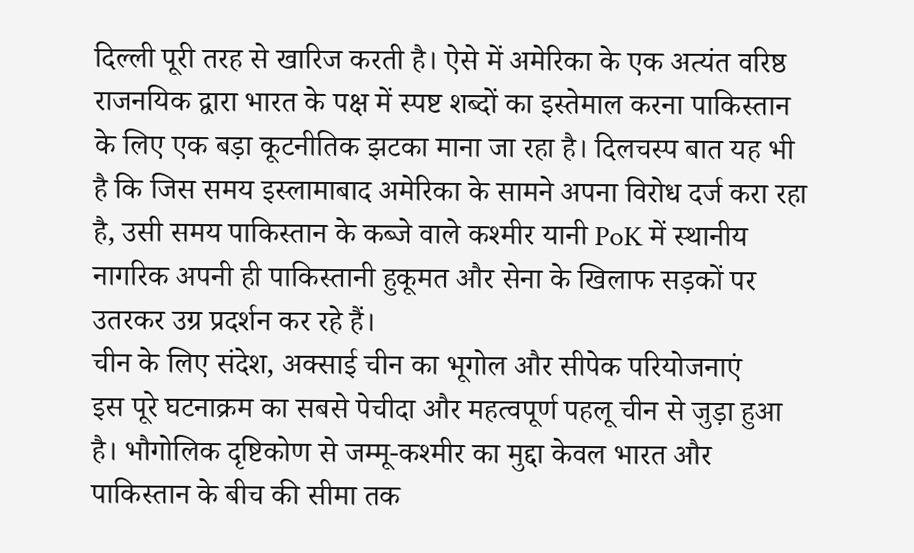दिल्ली पूरी तरह से खारिज करती है। ऐसे में अमेरिका के एक अत्यंत वरिष्ठ राजनयिक द्वारा भारत के पक्ष में स्पष्ट शब्दों का इस्तेमाल करना पाकिस्तान के लिए एक बड़ा कूटनीतिक झटका माना जा रहा है। दिलचस्प बात यह भी है कि जिस समय इस्लामाबाद अमेरिका के सामने अपना विरोध दर्ज करा रहा है, उसी समय पाकिस्तान के कब्जे वाले कश्मीर यानी PoK में स्थानीय नागरिक अपनी ही पाकिस्तानी हुकूमत और सेना के खिलाफ सड़कों पर उतरकर उग्र प्रदर्शन कर रहे हैं।
चीन के लिए संदेश, अक्साई चीन का भूगोल और सीपेक परियोजनाएं
इस पूरे घटनाक्रम का सबसे पेचीदा और महत्वपूर्ण पहलू चीन से जुड़ा हुआ है। भौगोलिक दृष्टिकोण से जम्मू-कश्मीर का मुद्दा केवल भारत और पाकिस्तान के बीच की सीमा तक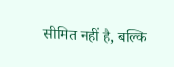सीमित नहीं है, बल्कि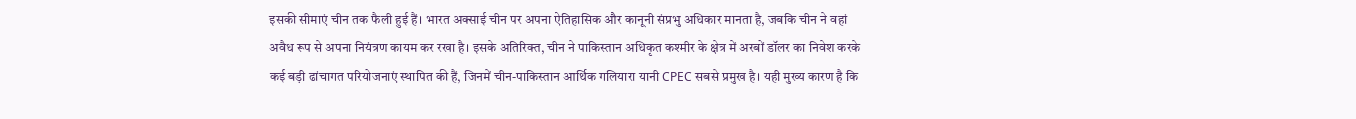इसकी सीमाएं चीन तक फैली हुई हैं। भारत अक्साई चीन पर अपना ऐतिहासिक और कानूनी संप्रभु अधिकार मानता है, जबकि चीन ने वहां अवैध रूप से अपना नियंत्रण कायम कर रखा है। इसके अतिरिक्त, चीन ने पाकिस्तान अधिकृत कश्मीर के क्षेत्र में अरबों डॉलर का निवेश करके कई बड़ी ढांचागत परियोजनाएं स्थापित की हैं, जिनमें चीन-पाकिस्तान आर्थिक गलियारा यानी CPEC सबसे प्रमुख है। यही मुख्य कारण है कि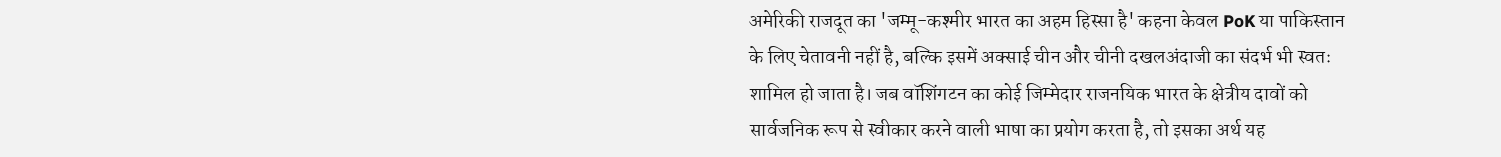अमेरिकी राजदूत का 'जम्मू-कश्मीर भारत का अहम हिस्सा है' कहना केवल PoK या पाकिस्तान के लिए चेतावनी नहीं है, बल्कि इसमें अक्साई चीन और चीनी दखलअंदाजी का संदर्भ भी स्वतः शामिल हो जाता है। जब वॉशिंगटन का कोई जिम्मेदार राजनयिक भारत के क्षेत्रीय दावों को सार्वजनिक रूप से स्वीकार करने वाली भाषा का प्रयोग करता है, तो इसका अर्थ यह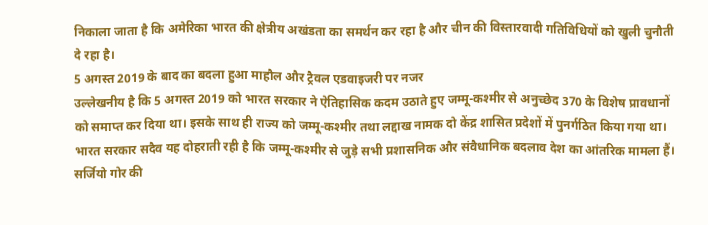निकाला जाता है कि अमेरिका भारत की क्षेत्रीय अखंडता का समर्थन कर रहा है और चीन की विस्तारवादी गतिविधियों को खुली चुनौती दे रहा है।
5 अगस्त 2019 के बाद का बदला हुआ माहौल और ट्रैवल एडवाइजरी पर नजर
उल्लेखनीय है कि 5 अगस्त 2019 को भारत सरकार ने ऐतिहासिक कदम उठाते हुए जम्मू-कश्मीर से अनुच्छेद 370 के विशेष प्रावधानों को समाप्त कर दिया था। इसके साथ ही राज्य को जम्मू-कश्मीर तथा लद्दाख नामक दो केंद्र शासित प्रदेशों में पुनर्गठित किया गया था। भारत सरकार सदैव यह दोहराती रही है कि जम्मू-कश्मीर से जुड़े सभी प्रशासनिक और संवैधानिक बदलाव देश का आंतरिक मामला हैं। सर्जियो गोर की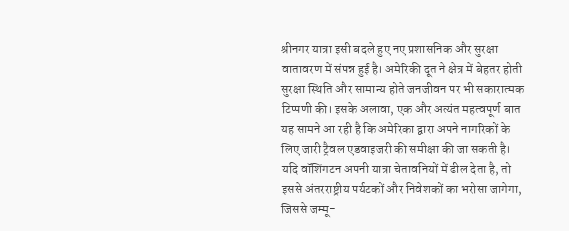श्रीनगर यात्रा इसी बदले हुए नए प्रशासनिक और सुरक्षा वातावरण में संपन्न हुई है। अमेरिकी दूत ने क्षेत्र में बेहतर होती सुरक्षा स्थिति और सामान्य होते जनजीवन पर भी सकारात्मक टिप्पणी की। इसके अलावा, एक और अत्यंत महत्वपूर्ण बात यह सामने आ रही है कि अमेरिका द्वारा अपने नागरिकों के लिए जारी ट्रैवल एडवाइजरी की समीक्षा की जा सकती है। यदि वॉशिंगटन अपनी यात्रा चेतावनियों में ढील देता है, तो इससे अंतरराष्ट्रीय पर्यटकों और निवेशकों का भरोसा जागेगा, जिससे जम्मू-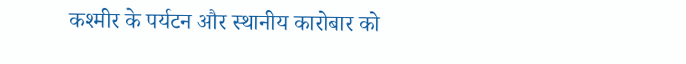कश्मीर के पर्यटन और स्थानीय कारोबार को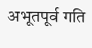अभूतपूर्व गति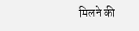मिलने की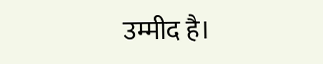उम्मीद है।